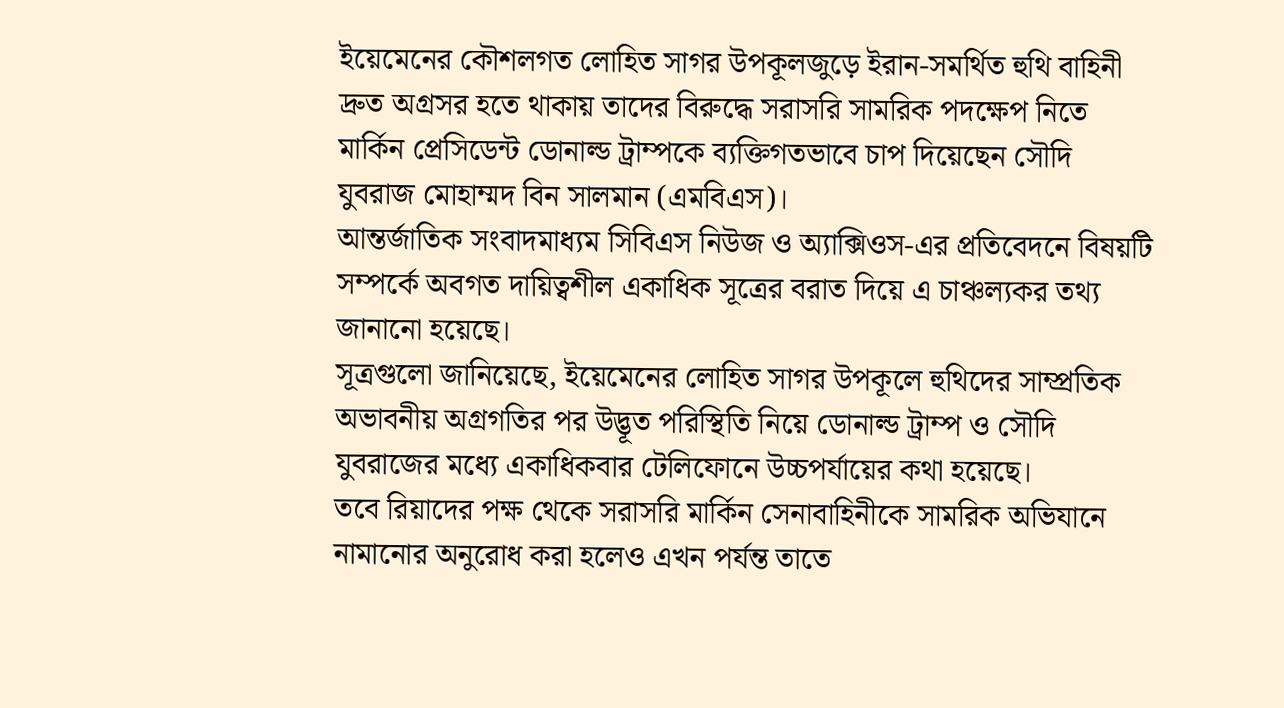ইয়েমেনের কৌশলগত লোহিত সাগর উপকূলজুড়ে ইরান-সমর্থিত হুথি বাহিনী দ্রুত অগ্রসর হতে থাকায় তাদের বিরুদ্ধে সরাসরি সামরিক পদক্ষেপ নিতে মার্কিন প্রেসিডেন্ট ডোনাল্ড ট্রাম্পকে ব্যক্তিগতভাবে চাপ দিয়েছেন সৌদি যুবরাজ মোহাম্মদ বিন সালমান (এমবিএস)।
আন্তর্জাতিক সংবাদমাধ্যম সিবিএস নিউজ ও অ্যাক্সিওস-এর প্রতিবেদনে বিষয়টি সম্পর্কে অবগত দায়িত্বশীল একাধিক সূত্রের বরাত দিয়ে এ চাঞ্চল্যকর তথ্য জানানো হয়েছে।
সূত্রগুলো জানিয়েছে, ইয়েমেনের লোহিত সাগর উপকূলে হুথিদের সাম্প্রতিক অভাবনীয় অগ্রগতির পর উদ্ভূত পরিস্থিতি নিয়ে ডোনাল্ড ট্রাম্প ও সৌদি যুবরাজের মধ্যে একাধিকবার টেলিফোনে উচ্চপর্যায়ের কথা হয়েছে।
তবে রিয়াদের পক্ষ থেকে সরাসরি মার্কিন সেনাবাহিনীকে সামরিক অভিযানে নামানোর অনুরোধ করা হলেও এখন পর্যন্ত তাতে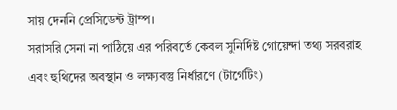সায় দেননি প্রেসিডেন্ট ট্রাম্প।
সরাসরি সেনা না পাঠিয়ে এর পরিবর্তে কেবল সুনির্দিষ্ট গোয়েন্দা তথ্য সরবরাহ এবং হুথিদের অবস্থান ও লক্ষ্যবস্তু নির্ধারণে (টার্গেটিং)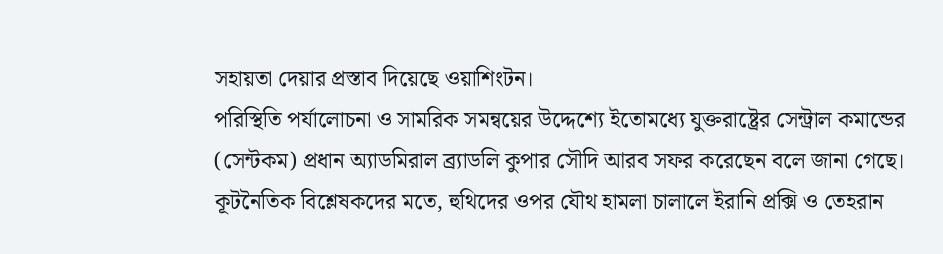সহায়তা দেয়ার প্রস্তাব দিয়েছে ওয়াশিংটন।
পরিস্থিতি পর্যালোচনা ও সামরিক সমন্বয়ের উদ্দেশ্যে ইতোমধ্যে যুক্তরাষ্ট্রের সেন্ট্রাল কমান্ডের (সেন্টকম) প্রধান অ্যাডমিরাল ব্র্যাডলি কুপার সৌদি আরব সফর করেছেন বলে জানা গেছে।
কূটনৈতিক বিশ্লেষকদের মতে, হুথিদের ওপর যৌথ হামলা চালালে ইরানি প্রক্সি ও তেহরান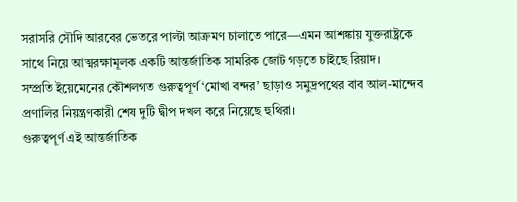সরাসরি সৌদি আরবের ভেতরে পাল্টা আক্রমণ চালাতে পারে—এমন আশঙ্কায় যুক্তরাষ্ট্রকে সাথে নিয়ে আত্মরক্ষামূলক একটি আন্তর্জাতিক সামরিক জোট গড়তে চাইছে রিয়াদ।
সম্প্রতি ইয়েমেনের কৌশলগত গুরুত্বপূর্ণ ‘মোখা বন্দর’ ছাড়াও সমুদ্রপথের বাব আল-মান্দেব প্রণালির নিয়ন্ত্রণকারী শেষ দুটি দ্বীপ দখল করে নিয়েছে হুথিরা।
গুরুত্বপূর্ণ এই আন্তর্জাতিক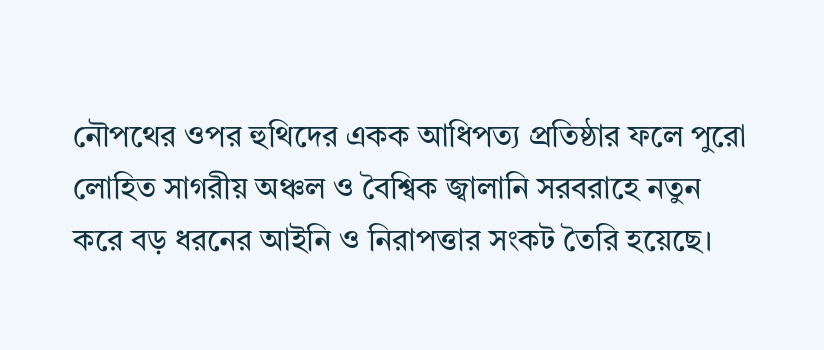নৌপথের ওপর হুথিদের একক আধিপত্য প্রতিষ্ঠার ফলে পুরো লোহিত সাগরীয় অঞ্চল ও বৈশ্বিক জ্বালানি সরবরাহে নতুন করে বড় ধরনের আইনি ও নিরাপত্তার সংকট তৈরি হয়েছে।